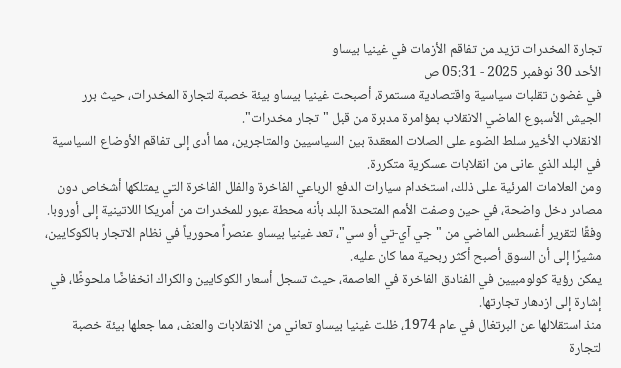تجارة المخدرات تزيد من تفاقم الأزمات في غينيا بيساو
الأحد 30 نوفمبر 2025 - 05:31 ص
في غضون تقلبات سياسية واقتصادية مستمرة، أصبحت غينيا بيساو بيئة خصبة لتجارة المخدرات، حيث برر الجيش الأسبوع الماضي الانقلاب بمؤامرة مدبرة من قبل "تجار مخدرات".
الانقلاب الأخير سلط الضوء على الصلات المعقدة بين السياسيين والمتاجرين، مما أدى إلى تفاقم الأوضاع السياسية في البلد الذي عانى من انقلابات عسكرية متكررة.
ومن العلامات المرئية على ذلك، استخدام سيارات الدفع الرباعي الفاخرة والفلل الفاخرة التي يمتلكها أشخاص دون مصادر دخل واضحة، في حين وصفت الأمم المتحدة البلد بأنه محطة عبور للمخدرات من أمريكا اللاتينية إلى أوروبا.
وفقًا لتقرير أغسطس الماضي من "جي آي-تي أو سي"، تعد غينيا بيساو عنصراً محورياً في نظام الاتجار بالكوكايين، مشيرًا إلى أن السوق أصبح أكثر ربحية مما كان عليه.
يمكن رؤية كولومبيين في الفنادق الفاخرة في العاصمة، حيث تسجل أسعار الكوكايين والكراك انخفاضًا ملحوظًا، في إشارة إلى ازدهار تجارتها.
منذ استقلالها عن البرتغال في عام 1974، ظلت غينيا بيساو تعاني من الانقلابات والعنف، مما جعلها بيئة خصبة لتجارة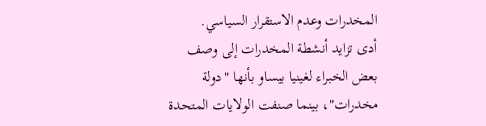المخدرات وعدم الاستقرار السياسي.
أدى تزايد أنشطة المخدرات إلى وصف بعض الخبراء لغينيا بيساو بأنها "دولة مخدرات"، بينما صنفت الولايات المتحدة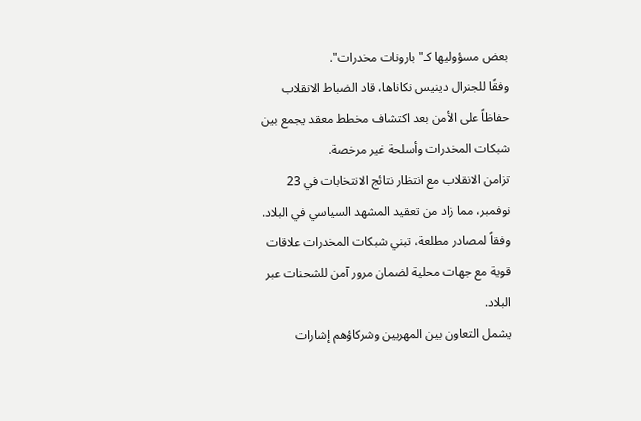بعض مسؤوليها كـ"بارونات مخدرات".
وفقًا للجنرال دينيس نكاناها، قاد الضباط الانقلاب حفاظاً على الأمن بعد اكتشاف مخطط معقد يجمع بين شبكات المخدرات وأسلحة غير مرخصة.
تزامن الانقلاب مع انتظار نتائج الانتخابات في 23 نوفمبر، مما زاد من تعقيد المشهد السياسي في البلاد.
وفقاً لمصادر مطلعة، تبني شبكات المخدرات علاقات قوية مع جهات محلية لضمان مرور آمن للشحنات عبر البلاد.
يشمل التعاون بين المهربين وشركاؤهم إشارات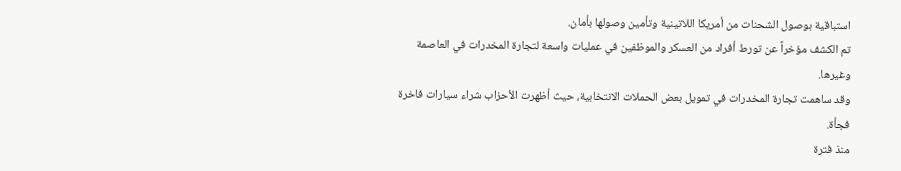استباقية بوصول الشحنات من أمريكا اللاتينية وتأمين وصولها بأمان.
تم الكشف مؤخراً عن تورط أفراد من العسكر والموظفين في عمليات واسعة لتجارة المخدرات في العاصمة وغيرها.
وقد ساهمت تجارة المخدرات في تمويل بعض الحملات الانتخابية، حيث أظهرت الأحزاب شراء سيارات فاخرة فجأة.
منذ فترة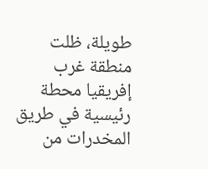طويلة، ظلت منطقة غرب إفريقيا محطة رئيسية في طريق المخدرات من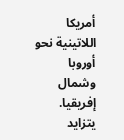أمريكا اللاتينية نحو أوروبا وشمال إفريقيا.
يتزايد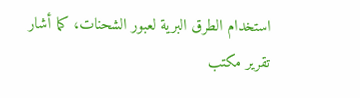استخدام الطرق البرية لعبور الشحنات، كما أشار تقرير مكتب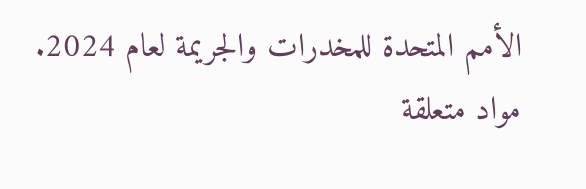الأمم المتحدة للمخدرات والجريمة لعام 2024.
مواد متعلقة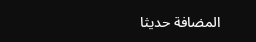المضافة حديثا